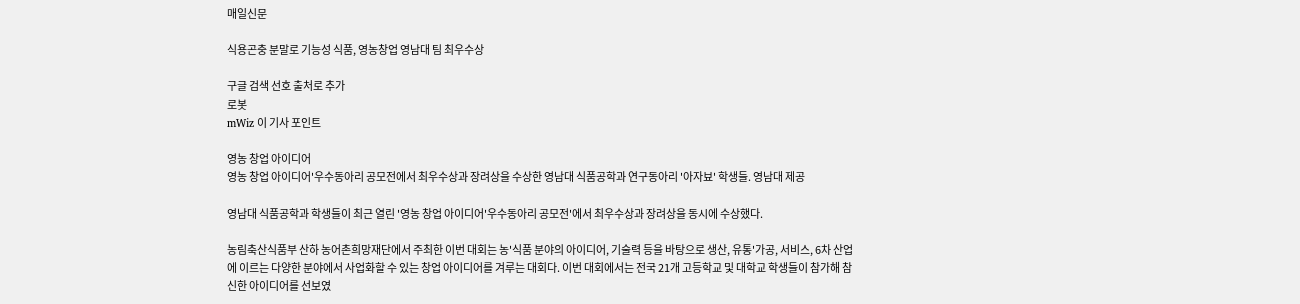매일신문

식용곤충 분말로 기능성 식품, 영농창업 영남대 팀 최우수상

구글 검색 선호 출처로 추가
로봇
mWiz 이 기사 포인트

영농 창업 아이디어
영농 창업 아이디어'우수동아리 공모전에서 최우수상과 장려상을 수상한 영남대 식품공학과 연구동아리 '아자뵤' 학생들. 영남대 제공

영남대 식품공학과 학생들이 최근 열린 '영농 창업 아이디어'우수동아리 공모전'에서 최우수상과 장려상을 동시에 수상했다.

농림축산식품부 산하 농어촌희망재단에서 주최한 이번 대회는 농'식품 분야의 아이디어, 기술력 등을 바탕으로 생산, 유통'가공, 서비스, 6차 산업에 이르는 다양한 분야에서 사업화할 수 있는 창업 아이디어를 겨루는 대회다. 이번 대회에서는 전국 21개 고등학교 및 대학교 학생들이 참가해 참신한 아이디어를 선보였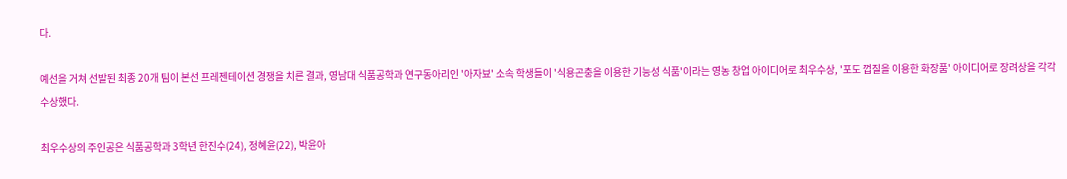다.

예선을 거쳐 선발된 최종 20개 팀이 본선 프레젠테이션 경쟁을 치른 결과, 영남대 식품공학과 연구동아리인 '아자뵤' 소속 학생들이 '식용곤충을 이용한 기능성 식품'이라는 영농 창업 아이디어로 최우수상, '포도 껍질을 이용한 화장품' 아이디어로 장려상을 각각 수상했다.

최우수상의 주인공은 식품공학과 3학년 한진수(24), 정혜윤(22), 박윤아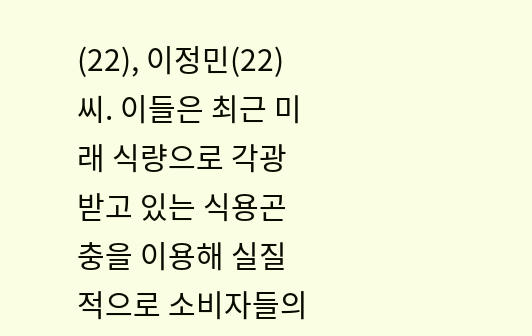(22), 이정민(22) 씨. 이들은 최근 미래 식량으로 각광받고 있는 식용곤충을 이용해 실질적으로 소비자들의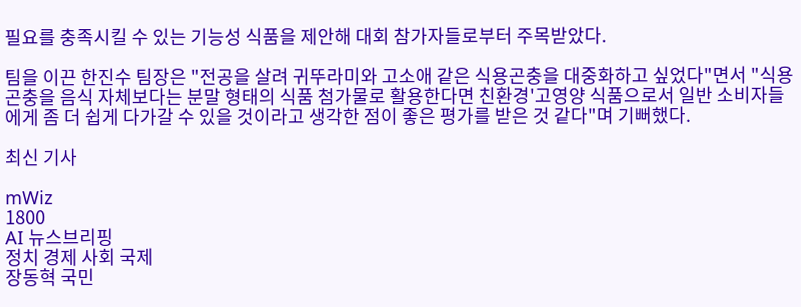필요를 충족시킬 수 있는 기능성 식품을 제안해 대회 참가자들로부터 주목받았다.

팀을 이끈 한진수 팀장은 "전공을 살려 귀뚜라미와 고소애 같은 식용곤충을 대중화하고 싶었다"면서 "식용곤충을 음식 자체보다는 분말 형태의 식품 첨가물로 활용한다면 친환경'고영양 식품으로서 일반 소비자들에게 좀 더 쉽게 다가갈 수 있을 것이라고 생각한 점이 좋은 평가를 받은 것 같다"며 기뻐했다.

최신 기사

mWiz
1800
AI 뉴스브리핑
정치 경제 사회 국제
장동혁 국민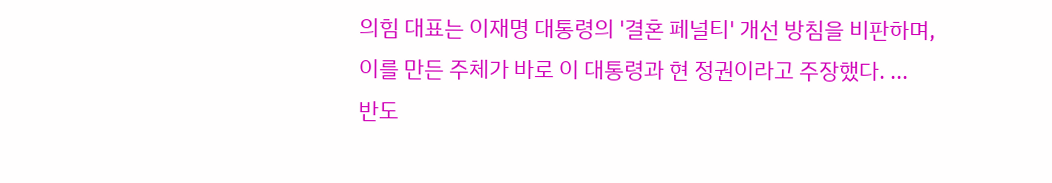의힘 대표는 이재명 대통령의 '결혼 페널티' 개선 방침을 비판하며, 이를 만든 주체가 바로 이 대통령과 현 정권이라고 주장했다. ...
반도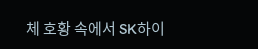체 호황 속에서 SK하이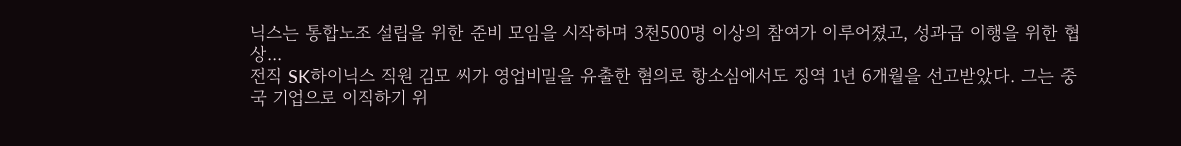닉스는 통합노조 설립을 위한 준비 모임을 시작하며 3천500명 이상의 참여가 이루어졌고, 성과급 이행을 위한 협상...
전직 SK하이닉스 직원 김모 씨가 영업비밀을 유출한 혐의로 항소심에서도 징역 1년 6개월을 선고받았다. 그는 중국 기업으로 이직하기 위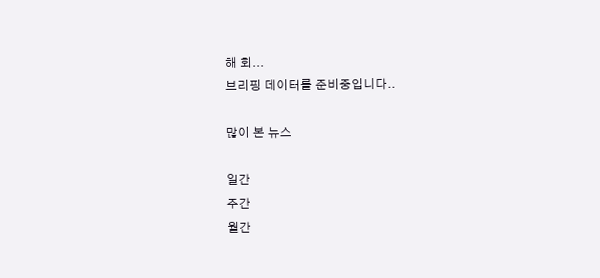해 회...
브리핑 데이터를 준비중입니다..

많이 본 뉴스

일간
주간
월간